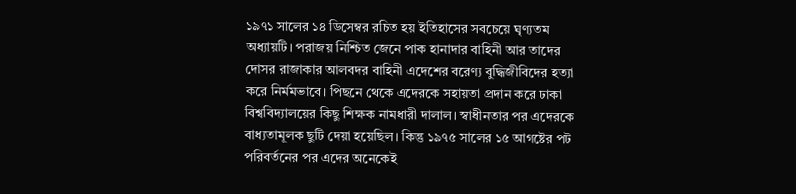১৯৭১ সালের ১৪ ডিসেম্বর রচিত হয় ইতিহাসের সবচেয়ে ঘৃণ্যতম অধ্যায়টি। পরাজয় নিশ্চিত জেনে পাক হানাদার বাহিনী আর তাদের দোসর রাজাকার আলবদর বাহিনী এদেশের বরেণ্য বুদ্ধিজীবিদের হত্যা করে নির্মমভাবে। পিছনে থেকে এদেরকে সহায়তা প্রদান করে ঢাকা বিশ্ববিদ্যালয়ের কিছু শিক্ষক নামধারী দালাল। স্বাধীনতার পর এদেরকে বাধ্যতামূলক ছুটি দেয়া হয়েছিল। কিন্তু ১৯৭৫ সালের ১৫ আগষ্টের পট পরিবর্তনের পর এদের অনেকেই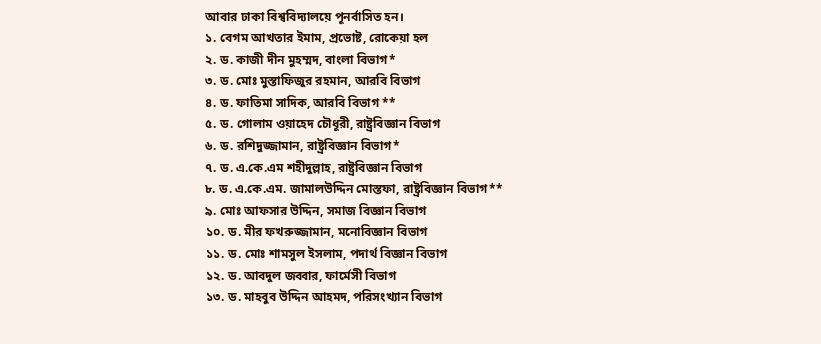আবার ঢাকা বিশ্ববিদ্যালয়ে পূনর্বাসিত হন।
১. বেগম আখতার ইমাম, প্রভোষ্ট, রোকেয়া হল
২. ড. কাজী দীন মুহম্মদ, বাংলা বিভাগ*
৩. ড. মোঃ মুস্তাফিজুর রহমান, আরবি বিভাগ
৪. ড. ফাতিমা সাদিক, আরবি বিভাগ **
৫. ড. গোলাম ওয়াহেদ চৌধূরী, রাষ্ট্রবিজ্ঞান বিভাগ
৬. ড. রশিদুজ্জামান, রাষ্ট্রবিজ্ঞান বিভাগ*
৭. ড. এ.কে.এম শহীদুল্লাহ, রাষ্ট্রবিজ্ঞান বিভাগ
৮. ড. এ.কে.এম. জামালউদ্দিন মোস্তফা, রাষ্ট্রবিজ্ঞান বিভাগ**
৯. মোঃ আফসার উদ্দিন, সমাজ বিজ্ঞান বিভাগ
১০. ড. মীর ফখরুজ্জামান, মনোবিজ্ঞান বিভাগ
১১. ড. মোঃ শামসুল ইসলাম, পদার্থ বিজ্ঞান বিভাগ
১২. ড. আবদুল জব্বার, ফার্মেসী বিভাগ
১৩. ড. মাহবুব উদ্দিন আহমদ, পরিসংখ্যান বিভাগ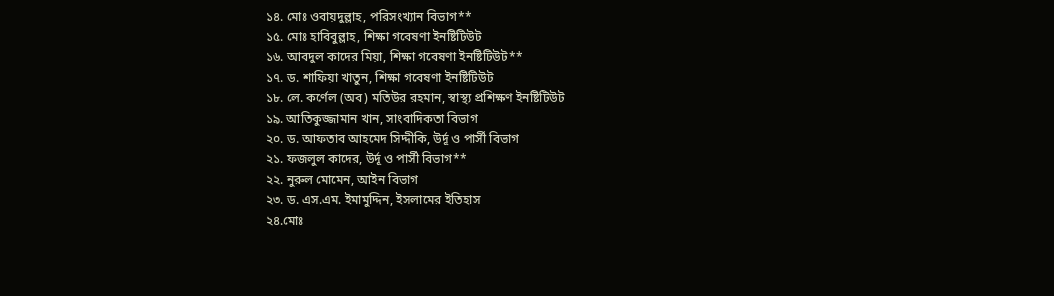১৪. মোঃ ওবায়দুল্লাহ, পরিসংখ্যান বিভাগ**
১৫. মোঃ হাবিবুল্লাহ, শিক্ষা গবেষণা ইনষ্টিটিউট
১৬. আবদুল কাদের মিয়া, শিক্ষা গবেষণা ইনষ্টিটিউট**
১৭. ড. শাফিয়া খাতুন, শিক্ষা গবেষণা ইনষ্টিটিউট
১৮. লে. কর্ণেল (অব) মতিউর রহমান, স্বাস্থ্য প্রশিক্ষণ ইনষ্টিটিউট
১৯. আতিকুজ্জামান খান, সাংবাদিকতা বিভাগ
২০. ড. আফতাব আহমেদ সিদ্দীকি, উর্দূ ও পার্সী বিভাগ
২১. ফজলুল কাদের, উর্দূ ও পার্সী বিভাগ**
২২. নুরুল মোমেন, আইন বিভাগ
২৩. ড. এস.এম. ইমামুদ্দিন, ইসলামের ইতিহাস
২৪.মোঃ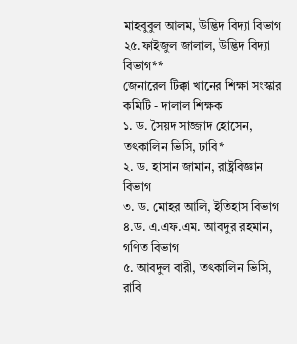মাহবুবুল আলম, উদ্ভিদ বিদ্যা বিভাগ
২৫.ফাইজুল জালাল, উদ্ভিদ বিদ্যা বিভাগ**
জেনারেল টিক্কা খানের শিক্ষা সংস্কার কমিটি - দালাল শিক্ষক
১. ড. সৈয়দ সাজ্জাদ হোসেন, তৎকালিন ভিসি, ঢাবি*
২. ড. হাসান জামান, রাষ্ট্রবিজ্ঞান বিভাগ
৩. ড. মোহর আলি, ইতিহাস বিভাগ
৪.ড. এ.এফ.এম. আবদুর রহমান, গণিত বিভাগ
৫. আবদুল বারী, তৎকালিন ভিসি, রাবি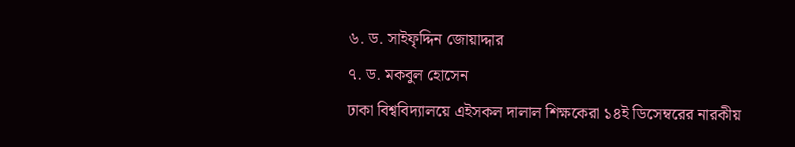৬. ড. সাইফৃদ্দিন জোয়াদ্দার
৭. ড. মকবুল হোসেন
ঢাকা বিশ্ববিদ্যালয়ে এইসকল দালাল শিক্ষকেরা ১৪ই ডিসেম্বরের নারকীয়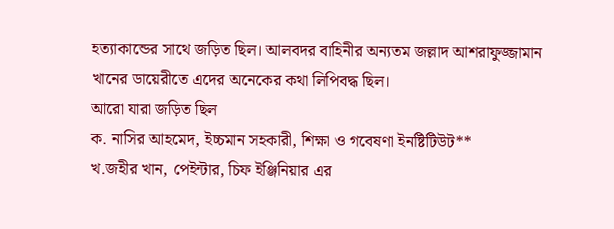হত্যাকান্ডের সাথে জড়িত ছিল। আলবদর বাহিনীর অন্যতম জল্লাদ আশরাফুজ্জামান খানের ডায়েরীতে এদের অনেকের কথা লিপিবদ্ধ ছিল।
আরো যারা জড়িত ছিল
ক. নাসির আহমেদ, ইচ্চমান সহকারী, শিক্ষা ও গবেষণা ইনষ্টিটিউট**
খ.জহীর খান, পেইন্টার, চিফ ইঞ্জিনিয়ার এর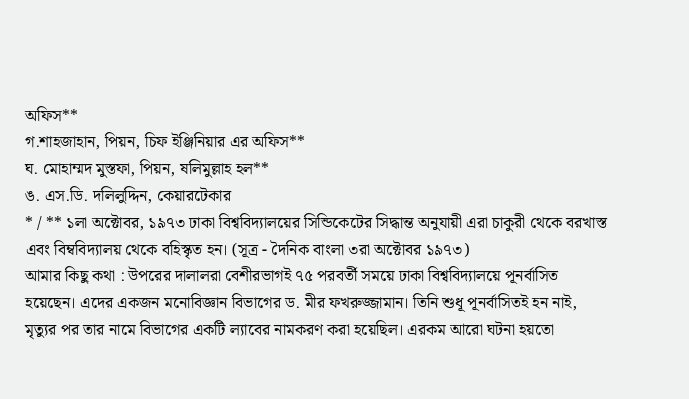অফিস**
গ.শাহজাহান, পিয়ন, চিফ ইঞ্জিনিয়ার এর অফিস**
ঘ. মোহাম্মদ মুস্তফা, পিয়ন, ষলিমুল্লাহ হল**
ঙ. এস.ডি. দলিলুদ্দিন, কেয়ারটেকার
* / ** ১লা অক্টোবর, ১৯৭৩ ঢাকা বিশ্ববিদ্যালয়ের সিন্ডিকেটের সিদ্ধান্ত অনুযায়ী এরা চাকুরী থেকে বরখাস্ত এবং বিম্ববিদ্যালয় থেকে বহিস্কৃত হন। (সূত্র - দৈনিক বাংলা ৩রা অক্টোবর ১৯৭৩)
আমার কিছু কথা : উপরের দালালরা বেশীরভাগই ৭৫ পরবর্তী সময়ে ঢাকা বিশ্ববিদ্যালয়ে পূনর্বাসিত হয়েছেন। এদের একজন মনোবিজ্ঞান বিভাগের ড. মীর ফখরুজ্জামান। তিনি শুধূ পূনর্বাসিতই হন নাই, মৃত্যুর পর তার নামে বিভাগের একটি ল্যাবের নামকরণ করা হয়েছিল। এরকম আরো ঘটনা হয়তো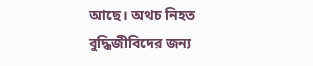আছে। অথচ নিহত বুদ্ধিজীবিদের জন্য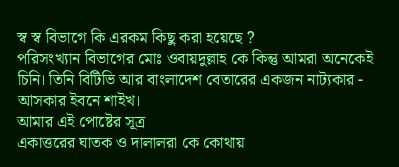স্ব স্ব বিভাগে কি এরকম কিছু করা হয়েছে ?
পরিসংখ্যান বিভাগের মোঃ ওবায়দুল্লাহ কে কিন্তু আমরা অনেকেই চিনি। তিনি বিটিভি আর বাংলাদেশ বেতারের একজন নাট্যকার - আসকার ইবনে শাইখ।
আমার এই পোষ্টের সূত্র
একাত্তরের ঘাতক ও দালালরা কে কোথায়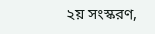২য় সংস্করণ,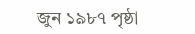জুন ১৯৮৭ পৃষ্ঠা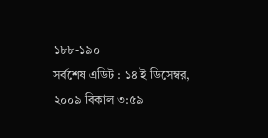১৮৮-১৯০
সর্বশেষ এডিট : ১৪ ই ডিসেম্বর, ২০০৯ বিকাল ৩:৫৯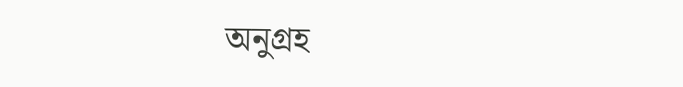অনুগ্রহ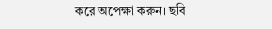করে অপেক্ষা করুন। ছবি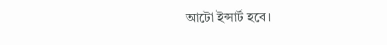আটো ইন্সার্ট হবে।